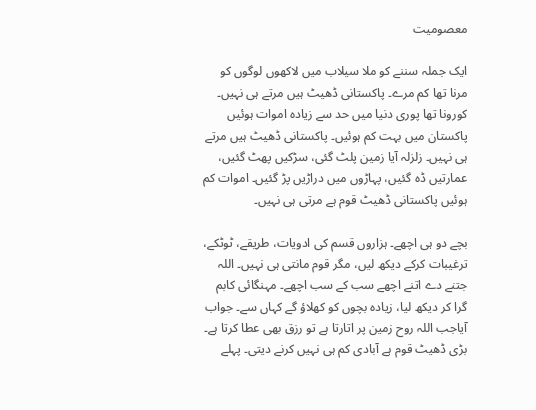معصومیت

ایک جملہ سننے کو ملا سیلاب میں لاکھوں لوگوں کو مرنا تھا کم مرے۔ پاکستانی ڈھیٹ ہیں مرتے ہی نہیں۔ کورونا تھا پوری دنیا میں حد سے زیادہ اموات ہوئیں پاکستان میں بہت کم ہوئیں۔ پاکستانی ڈھیٹ ہیں مرتے ہی نہیں۔ زلزلہ آیا زمین پلٹ گئی، سڑکیں پھٹ گئیں، عمارتیں ڈہ گئیں، پہاڑوں میں دراڑیں پڑ گئیں۔ اموات کم ہوئیں پاکستانی ڈھیٹ قوم ہے مرتی ہی نہیں۔

بچے دو ہی اچھے۔ ہزاروں قسم کی ادویات، طریقے، ٹوٹکے، ترغیبات کرکے دیکھ لیں، مگر قوم مانتی ہی نہیں۔ اللہ جتنے دے اتنے اچھے سب کے سب اچھے۔ مہنگائی کابم گرا کر دیکھ لیا، زیادہ بچوں کو کھلاؤ گے کہاں سے۔ جواب آیاجب اللہ روح زمین پر اتارتا ہے تو رزق بھی عطا کرتا ہے۔ بڑی ڈھیٹ قوم ہے آبادی کم ہی نہیں کرنے دیتی۔ پہلے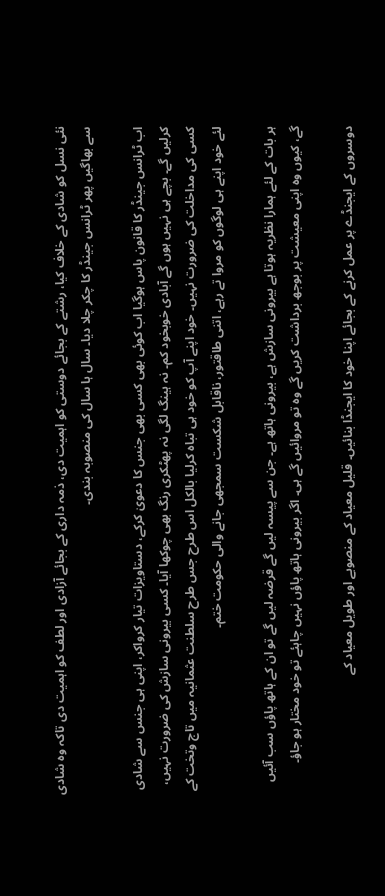نئی نسل کو شادی کے خلاف کیا، رشتے کے بجائے دوستی کو اہمیت دی، ذمہ داری کے بجائے آزادی اور لطف کو اہمیت دی تاکہ وہ شادی سے بھاگیں پھر ٹرانس جینڈر کا چکر چلا دیا۔ سال ہا سال کی منصوبہ بندی۔

اب ٹرانس جینڈر کا قانون پاس ہوگیا اب کوئی بھی کسی بھی جنس کا دعویٰ کرکے، دستاویزات تیار کرواکر، اپنی ہی جنس سے شادی کرلیں گے۔ بچے ہی نہیں ہوں گے آبادی خوبخود کم۔ نہ ہینگ لگی نہ پھٹکری رنگ بھی چوکھا آیا۔ کسی بیرونی سازش کی ضرورت نہیں، کسی کی مداخلت کی ضرورت نہیں۔ خود اپنے آپ کو خود ہی تباہ کرلیا بالکل اس طرح جس طرح سلطنت عثمانیہ میں تاج وتخت کے لئے خود اپنے ہی لوگوں کو مروا تے رہے، اتنی طاقتور، ناقابل شکست سمجھی جانے والی حکومت ختم۔

ہر بات کے لئے ہمارا نظریہ ہوتا ہے بیرونی سازش ہے، بیرونی ہاتھ ہے۔ جن سے پیسہ لیں گے قرضہ لیں گے تو ان کے ہاتھ پاؤں سب آئیں گے، کیوں وہ اپنی معیشت پر بوجھ برداشت کریں گے وہ تو مروائیں گے ہی۔ اگر بیرونی ہاتھ پاؤں نہیں چاہئے تو خود مختار ہو جاؤ۔

دوسروں کے ایجنڈے پر عمل کرنے کے بجائے اپنا خود کا ایجنڈا بنائیں۔ قلیل معیاد کے منصوبے اور طویل معیاد کے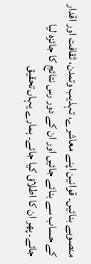منصوبے بنائیں۔ قوانین اپنے معاشرے، تہذیب وتمدن، ثقافت اور اقدار کے حساب سے بنائے جائیں اور ان کے دور رس نتائج کا جائزہ لیا جائے۔ پھر ان کا اطلاق کیا جائے۔ ہمارے یہاں تحقیق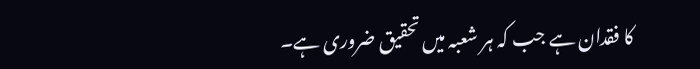کا فقدان ہے جب کہ ہر شعبہ میں تحقیق ضروری ہے۔